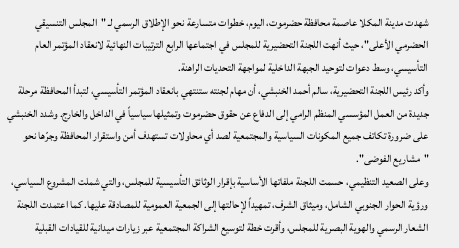شهدت مدينة المكلا عاصمة محافظة حضرموت، اليوم، خطوات متسارعة نحو الإطلاق الرسمي لـ "المجلس التنسيقي الحضرمي الأعلى"، حيث أنهت اللجنة التحضيرية للمجلس في اجتماعها الرابع الترتيبات النهائية لانعقاد المؤتمر العام التأسيسي، وسط دعوات لتوحيد الجبهة الداخلية لمواجهة التحديات الراهنة.
وأكد رئيس اللجنة التحضيرية، سالم أحمد الخنبشي، أن مهام لجنته ستنتهي بانعقاد المؤتمر التأسيسي، لتبدأ المحافظة مرحلة جديدة من العمل المؤسسي المنظم الرامي إلى الدفاع عن حقوق حضرموت وتمثيلها سياسياً في الداخل والخارج. وشدد الخنبشي على ضرورة تكاتف جميع المكونات السياسية والمجتمعية لصد أي محاولات تستهدف أمن واستقرار المحافظة وجرّها نحو "مشاريع الفوضى".
وعلى الصعيد التنظيمي، حسمت اللجنة ملفاتها الأساسية بإقرار الوثائق التأسيسية للمجلس، والتي شملت المشروع السياسي، ورؤية الحوار الجنوبي الشامل، وميثاق الشرف، تمهيداً لإحالتها إلى الجمعية العمومية للمصادقة عليها. كما اعتمدت اللجنة الشعار الرسمي والهوية البصرية للمجلس، وأقرت خطة لتوسيع الشراكة المجتمعية عبر زيارات ميدانية للقيادات القبلية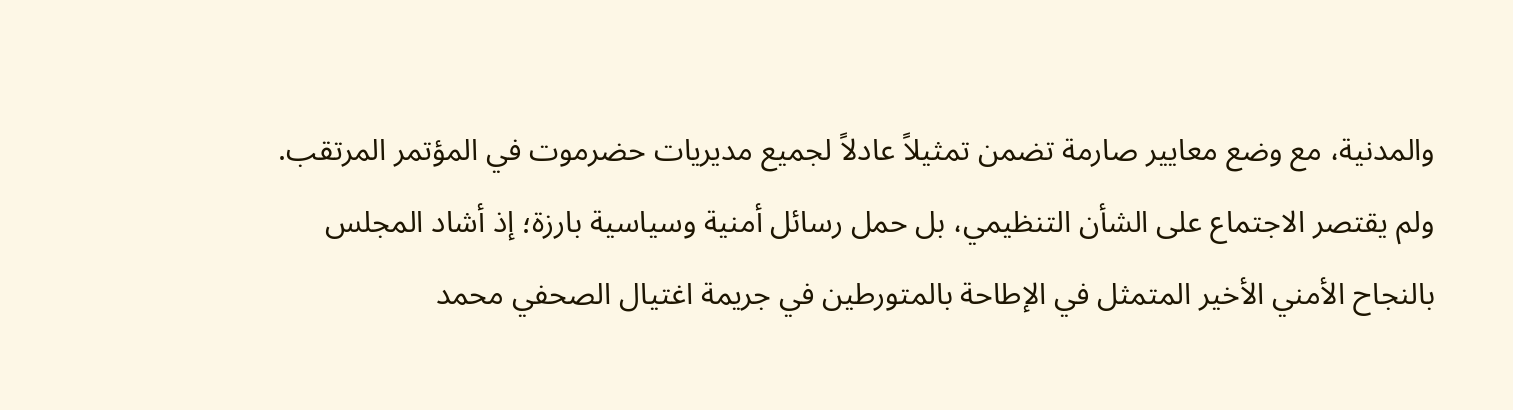والمدنية، مع وضع معايير صارمة تضمن تمثيلاً عادلاً لجميع مديريات حضرموت في المؤتمر المرتقب.
ولم يقتصر الاجتماع على الشأن التنظيمي، بل حمل رسائل أمنية وسياسية بارزة؛ إذ أشاد المجلس بالنجاح الأمني الأخير المتمثل في الإطاحة بالمتورطين في جريمة اغتيال الصحفي محمد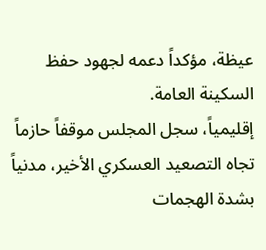عيظة، مؤكداً دعمه لجهود حفظ السكينة العامة.
إقليمياً، سجل المجلس موقفاً حازماً تجاه التصعيد العسكري الأخير، مدنياً بشدة الهجمات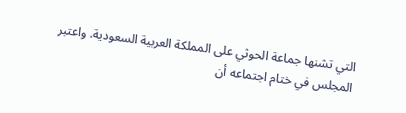التي تشنها جماعة الحوثي على المملكة العربية السعودية. واعتبر المجلس في ختام اجتماعه أن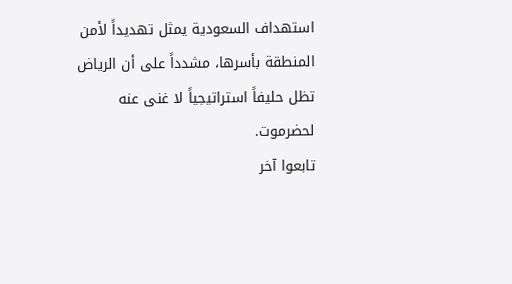استهداف السعودية يمثل تهديداً لأمن المنطقة بأسرها، مشدداً على أن الرياض تظل حليفاً استراتيجياً لا غنى عنه لحضرموت.
تابعوا آخر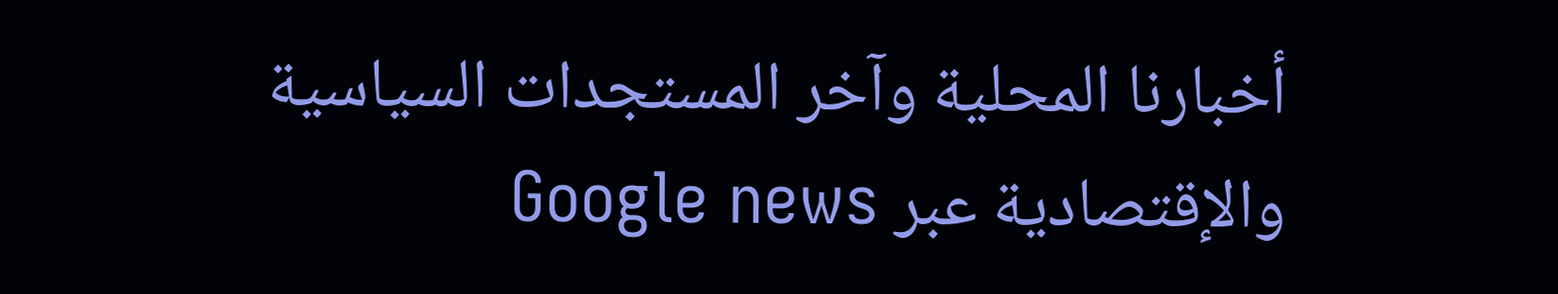أخبارنا المحلية وآخر المستجدات السياسية والإقتصادية عبر Google news